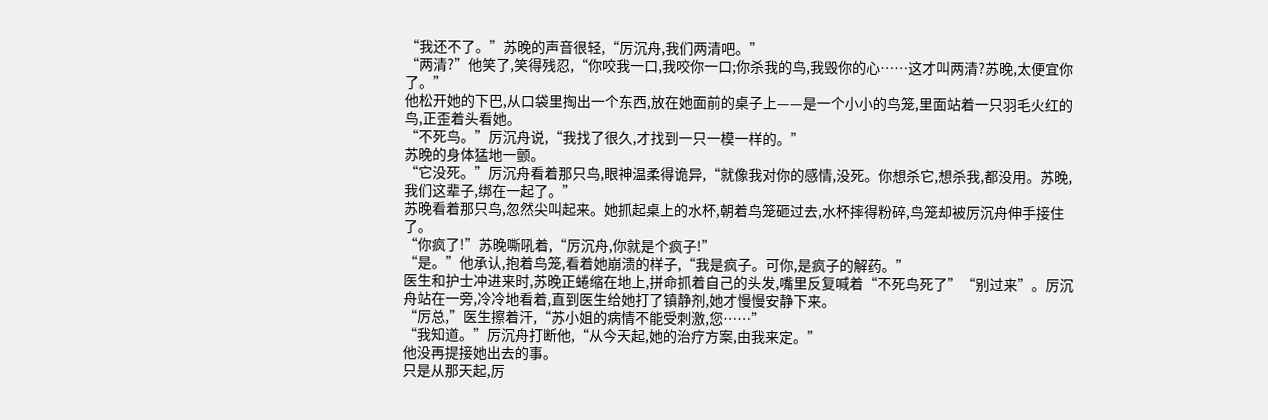“我还不了。”苏晚的声音很轻,“厉沉舟,我们两清吧。”
“两清?”他笑了,笑得残忍,“你咬我一口,我咬你一口;你杀我的鸟,我毁你的心……这才叫两清?苏晚,太便宜你了。”
他松开她的下巴,从口袋里掏出一个东西,放在她面前的桌子上——是一个小小的鸟笼,里面站着一只羽毛火红的鸟,正歪着头看她。
“不死鸟。”厉沉舟说,“我找了很久,才找到一只一模一样的。”
苏晚的身体猛地一颤。
“它没死。”厉沉舟看着那只鸟,眼神温柔得诡异,“就像我对你的感情,没死。你想杀它,想杀我,都没用。苏晚,我们这辈子,绑在一起了。”
苏晚看着那只鸟,忽然尖叫起来。她抓起桌上的水杯,朝着鸟笼砸过去,水杯摔得粉碎,鸟笼却被厉沉舟伸手接住了。
“你疯了!”苏晚嘶吼着,“厉沉舟,你就是个疯子!”
“是。”他承认,抱着鸟笼,看着她崩溃的样子,“我是疯子。可你,是疯子的解药。”
医生和护士冲进来时,苏晚正蜷缩在地上,拼命抓着自己的头发,嘴里反复喊着“不死鸟死了”“别过来”。厉沉舟站在一旁,冷冷地看着,直到医生给她打了镇静剂,她才慢慢安静下来。
“厉总,”医生擦着汗,“苏小姐的病情不能受刺激,您……”
“我知道。”厉沉舟打断他,“从今天起,她的治疗方案,由我来定。”
他没再提接她出去的事。
只是从那天起,厉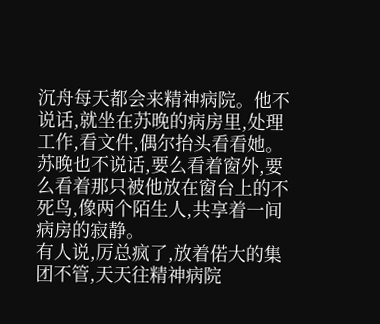沉舟每天都会来精神病院。他不说话,就坐在苏晚的病房里,处理工作,看文件,偶尔抬头看看她。苏晚也不说话,要么看着窗外,要么看着那只被他放在窗台上的不死鸟,像两个陌生人,共享着一间病房的寂静。
有人说,厉总疯了,放着偌大的集团不管,天天往精神病院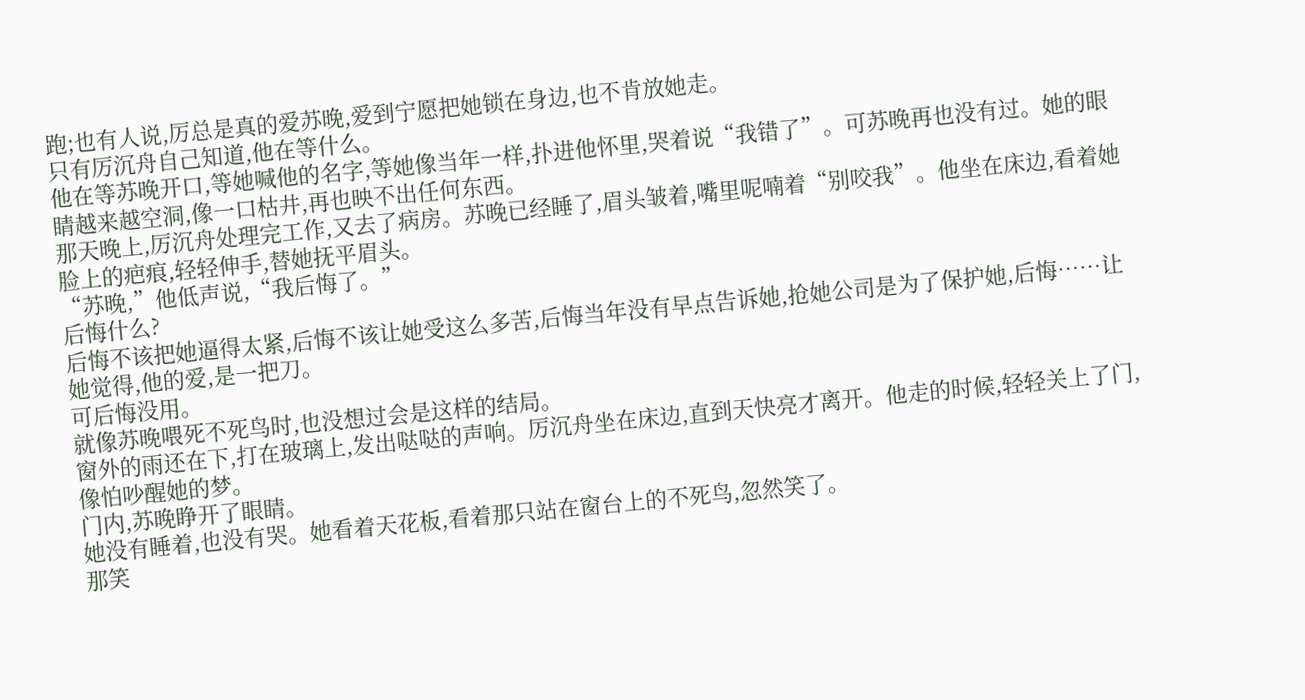跑;也有人说,厉总是真的爱苏晚,爱到宁愿把她锁在身边,也不肯放她走。
只有厉沉舟自己知道,他在等什么。
他在等苏晚开口,等她喊他的名字,等她像当年一样,扑进他怀里,哭着说“我错了”。可苏晚再也没有过。她的眼睛越来越空洞,像一口枯井,再也映不出任何东西。
那天晚上,厉沉舟处理完工作,又去了病房。苏晚已经睡了,眉头皱着,嘴里呢喃着“别咬我”。他坐在床边,看着她脸上的疤痕,轻轻伸手,替她抚平眉头。
“苏晚,”他低声说,“我后悔了。”
后悔什么?
后悔不该把她逼得太紧,后悔不该让她受这么多苦,后悔当年没有早点告诉她,抢她公司是为了保护她,后悔……让她觉得,他的爱,是一把刀。
可后悔没用。
就像苏晚喂死不死鸟时,也没想过会是这样的结局。
窗外的雨还在下,打在玻璃上,发出哒哒的声响。厉沉舟坐在床边,直到天快亮才离开。他走的时候,轻轻关上了门,像怕吵醒她的梦。
门内,苏晚睁开了眼睛。
她没有睡着,也没有哭。她看着天花板,看着那只站在窗台上的不死鸟,忽然笑了。
那笑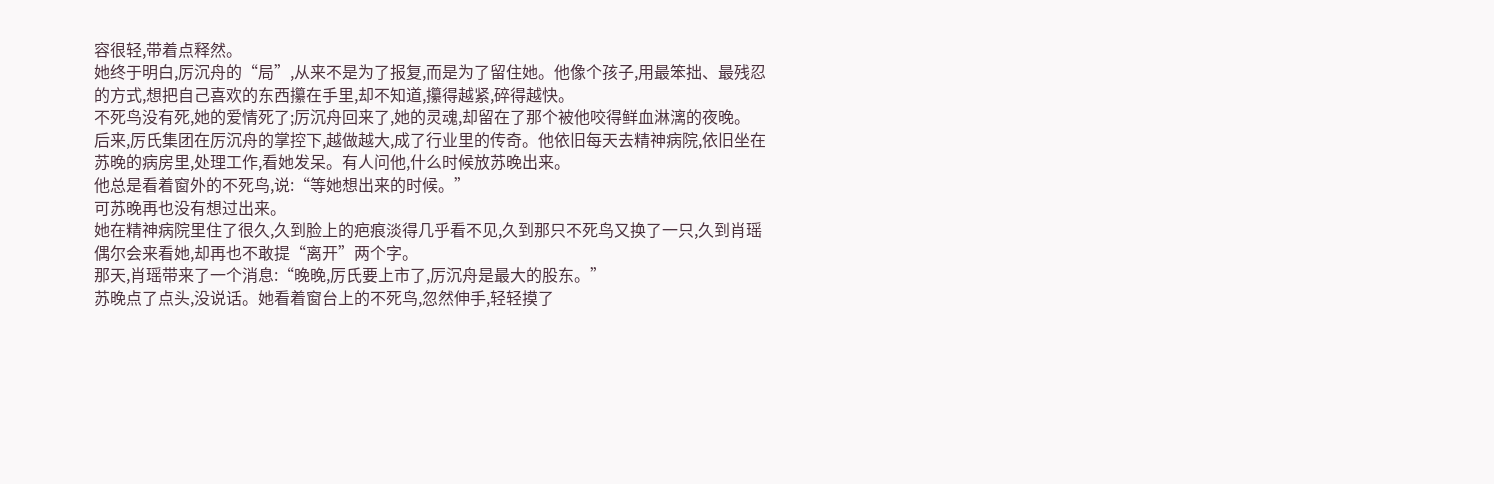容很轻,带着点释然。
她终于明白,厉沉舟的“局”,从来不是为了报复,而是为了留住她。他像个孩子,用最笨拙、最残忍的方式,想把自己喜欢的东西攥在手里,却不知道,攥得越紧,碎得越快。
不死鸟没有死,她的爱情死了;厉沉舟回来了,她的灵魂,却留在了那个被他咬得鲜血淋漓的夜晚。
后来,厉氏集团在厉沉舟的掌控下,越做越大,成了行业里的传奇。他依旧每天去精神病院,依旧坐在苏晚的病房里,处理工作,看她发呆。有人问他,什么时候放苏晚出来。
他总是看着窗外的不死鸟,说:“等她想出来的时候。”
可苏晚再也没有想过出来。
她在精神病院里住了很久,久到脸上的疤痕淡得几乎看不见,久到那只不死鸟又换了一只,久到肖瑶偶尔会来看她,却再也不敢提“离开”两个字。
那天,肖瑶带来了一个消息:“晚晚,厉氏要上市了,厉沉舟是最大的股东。”
苏晚点了点头,没说话。她看着窗台上的不死鸟,忽然伸手,轻轻摸了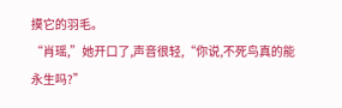摸它的羽毛。
“肖瑶,”她开口了,声音很轻,“你说,不死鸟真的能永生吗?”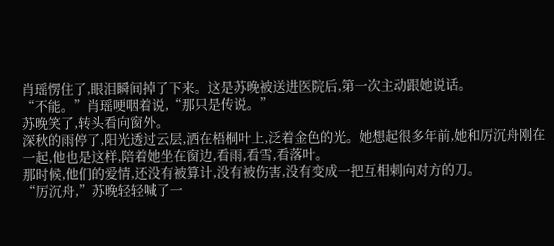肖瑶愣住了,眼泪瞬间掉了下来。这是苏晚被送进医院后,第一次主动跟她说话。
“不能。”肖瑶哽咽着说,“那只是传说。”
苏晚笑了,转头看向窗外。
深秋的雨停了,阳光透过云层,洒在梧桐叶上,泛着金色的光。她想起很多年前,她和厉沉舟刚在一起,他也是这样,陪着她坐在窗边,看雨,看雪,看落叶。
那时候,他们的爱情,还没有被算计,没有被伤害,没有变成一把互相刺向对方的刀。
“厉沉舟,”苏晚轻轻喊了一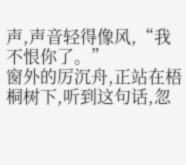声,声音轻得像风,“我不恨你了。”
窗外的厉沉舟,正站在梧桐树下,听到这句话,忽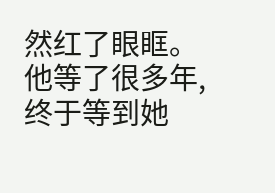然红了眼眶。
他等了很多年,终于等到她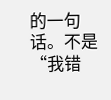的一句话。不是“我错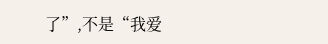了”,不是“我爱